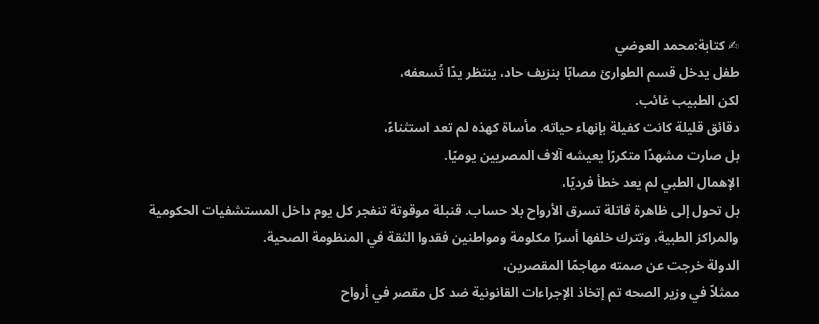✍ كتابة:محمد العوضي
طفل يدخل قسم الطوارئ مصابًا بنزيف حاد، ينتظر يدًا تُسعفه،
لكن الطبيب غائب.
دقائق قليلة كانت كفيلة بإنهاء حياته. مأساة كهذه لم تعد استثناءً،
بل صارت مشهدًا متكررًا يعيشه آلاف المصريين يوميًا.
الإهمال الطبي لم يعد خطأ فرديًا،
بل تحول إلى ظاهرة قاتلة تسرق الأرواح بلا حساب. قنبلة موقوتة تنفجر كل يوم داخل المستشفيات الحكومية
والمراكز الطبية، وتترك خلفها أسرًا مكلومة ومواطنين فقدوا الثقة في المنظومة الصحية.
الدولة خرجت عن صمته مهاجمًا المقصرين،
ممثلاً في وزير الصحه تم إتخاذ الإجراءات القانونية ضد كل مقصر في أرواح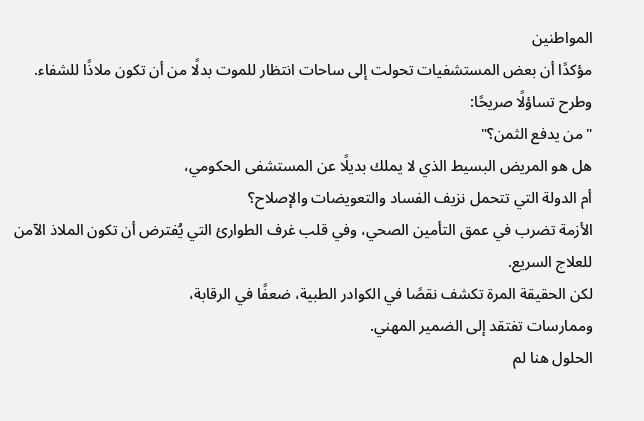المواطنين
مؤكدًا أن بعض المستشفيات تحولت إلى ساحات انتظار للموت بدلًا من أن تكون ملاذًا للشفاء.
وطرح تساؤلًا صريحًا:
"من يدفع الثمن؟"
هل هو المريض البسيط الذي لا يملك بديلًا عن المستشفى الحكومي،
أم الدولة التي تتحمل نزيف الفساد والتعويضات والإصلاح؟
الأزمة تضرب في عمق التأمين الصحي، وفي قلب غرف الطوارئ التي يُفترض أن تكون الملاذ الآمن للعلاج السريع.
لكن الحقيقة المرة تكشف نقصًا في الكوادر الطبية، ضعفًا في الرقابة،
وممارسات تفتقد إلى الضمير المهني.
الحلول هنا لم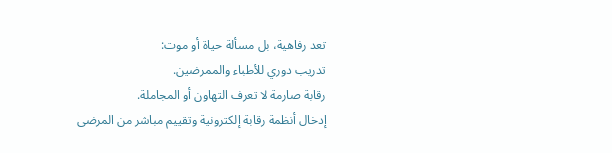تعد رفاهية، بل مسألة حياة أو موت:
تدريب دوري للأطباء والممرضين.
رقابة صارمة لا تعرف التهاون أو المجاملة.
إدخال أنظمة رقابة إلكترونية وتقييم مباشر من المرضى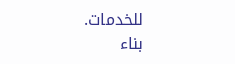للخدمات.
بناء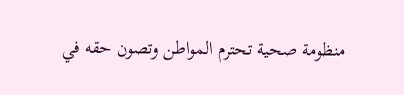منظومة صحية تحترم المواطن وتصون حقه في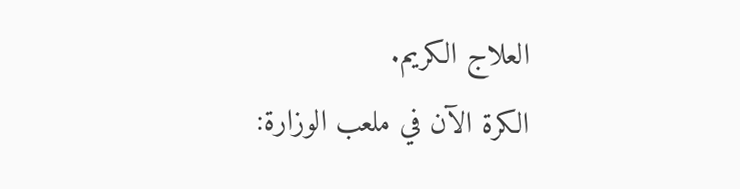العلاج الكريم.
الكرة الآن في ملعب الوزارة: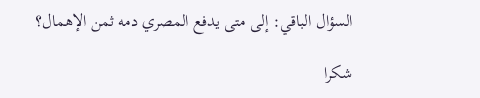السؤال الباقي: إلى متى يدفع المصري دمه ثمن الإهمال؟

شكرا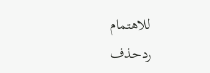للاهتمام
ردحذف